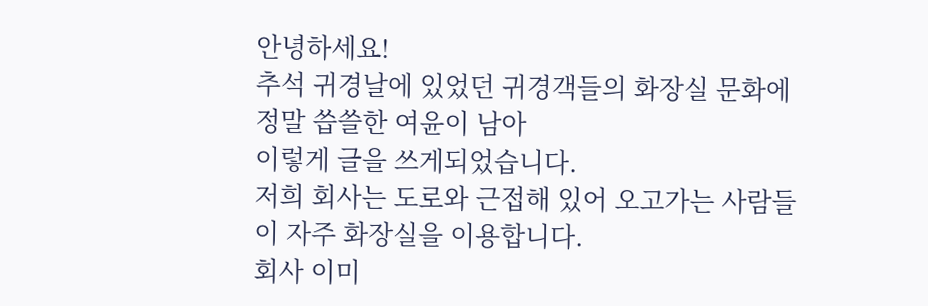안녕하세요!
추석 귀경날에 있었던 귀경객들의 화장실 문화에 정말 씁쓸한 여윤이 남아
이렇게 글을 쓰게되었습니다.
저희 회사는 도로와 근접해 있어 오고가는 사람들이 자주 화장실을 이용합니다.
회사 이미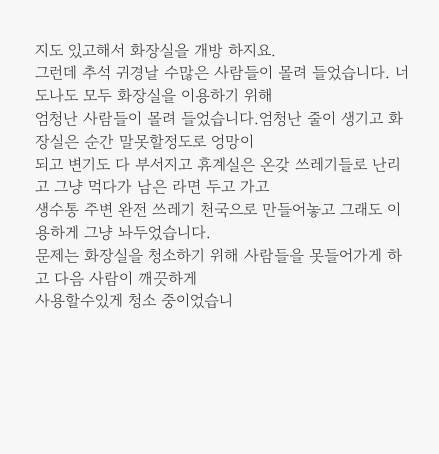지도 있고해서 화장실을 개방 하지요.
그런데 추석 귀경날 수많은 사람들이 몰려 들었습니다. 너도나도 모두 화장실을 이용하기 위해
엄청난 사람들이 몰려 들었습니다.엄청난 줄이 생기고 화장실은 순간 말못할정도로 엉망이
되고 변기도 다 부서지고 휴계실은 온갖 쓰레기들로 난리고 그냥 먹다가 남은 라면 두고 가고
생수통 주변 완전 쓰레기 천국으로 만들어놓고 그래도 이용하게 그냥 놔두었습니다.
문제는 화장실을 청소하기 위해 사람들을 못들어가게 하고 다음 사람이 깨끗하게
사용할수있게 청소 중이었습니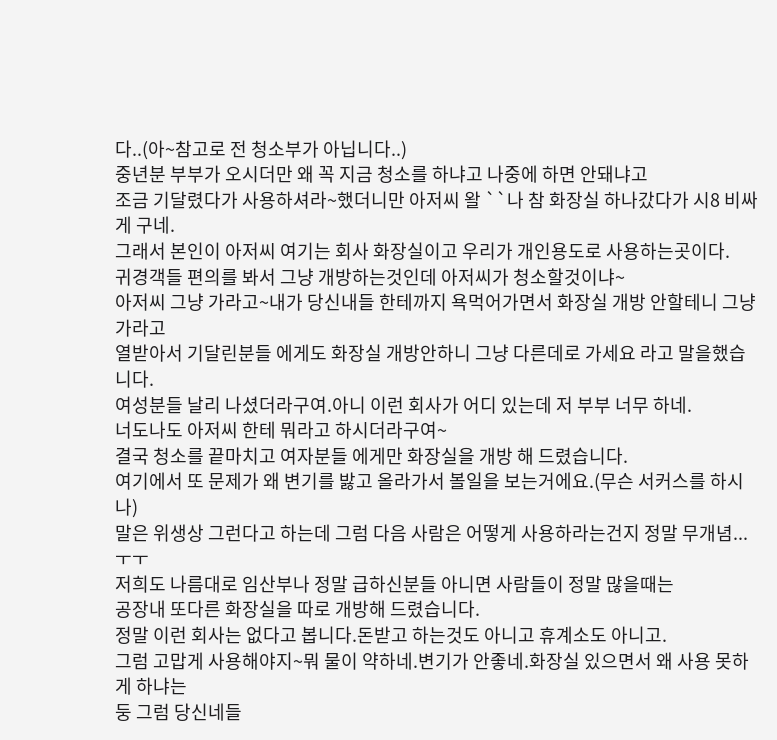다..(아~참고로 전 청소부가 아닙니다..)
중년분 부부가 오시더만 왜 꼭 지금 청소를 하냐고 나중에 하면 안돼냐고
조금 기달렸다가 사용하셔라~했더니만 아저씨 왈 ``나 참 화장실 하나갔다가 시8 비싸게 구네.
그래서 본인이 아저씨 여기는 회사 화장실이고 우리가 개인용도로 사용하는곳이다.
귀경객들 편의를 봐서 그냥 개방하는것인데 아저씨가 청소할것이냐~
아저씨 그냥 가라고~내가 당신내들 한테까지 욕먹어가면서 화장실 개방 안할테니 그냥 가라고
열받아서 기달린분들 에게도 화장실 개방안하니 그냥 다른데로 가세요 라고 말을했습니다.
여성분들 날리 나셨더라구여.아니 이런 회사가 어디 있는데 저 부부 너무 하네.
너도나도 아저씨 한테 뭐라고 하시더라구여~
결국 청소를 끝마치고 여자분들 에게만 화장실을 개방 해 드렸습니다.
여기에서 또 문제가 왜 변기를 밣고 올라가서 볼일을 보는거에요.(무슨 서커스를 하시나)
말은 위생상 그런다고 하는데 그럼 다음 사람은 어떻게 사용하라는건지 정말 무개념...ㅜㅜ
저희도 나름대로 임산부나 정말 급하신분들 아니면 사람들이 정말 많을때는
공장내 또다른 화장실을 따로 개방해 드렸습니다.
정말 이런 회사는 없다고 봅니다.돈받고 하는것도 아니고 휴계소도 아니고.
그럼 고맙게 사용해야지~뭐 물이 약하네.변기가 안좋네.화장실 있으면서 왜 사용 못하게 하냐는
둥 그럼 당신네들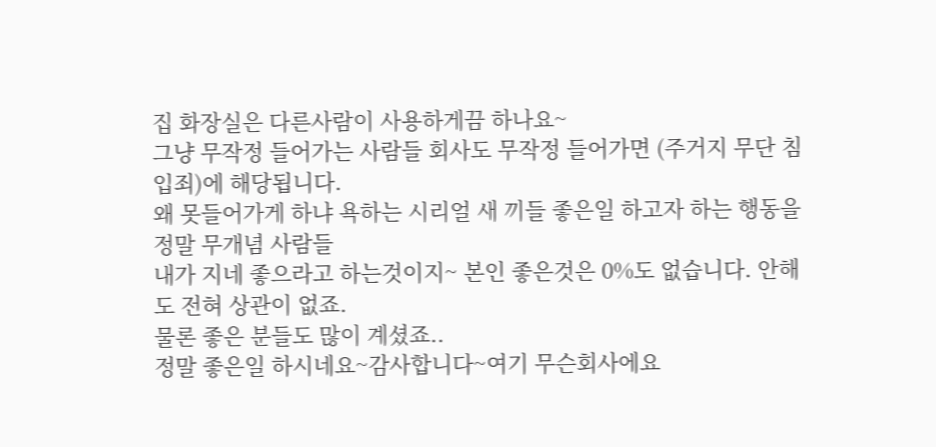집 화장실은 다른사람이 사용하게끔 하나요~
그냥 무작정 들어가는 사람들 회사도 무작정 들어가면 (주거지 무단 침입죄)에 해당됩니다.
왜 못들어가게 하냐 욕하는 시리얼 새 끼들 좋은일 하고자 하는 행동을 정말 무개념 사람들
내가 지네 좋으라고 하는것이지~ 본인 좋은것은 0%도 없습니다. 안해도 전혀 상관이 없죠.
물론 좋은 분들도 많이 계셨죠..
정말 좋은일 하시네요~감사합니다~여기 무슨회사에요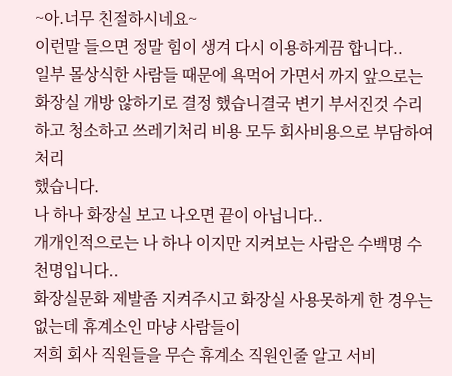~아.너무 친절하시네요~
이런말 들으면 정말 힘이 생겨 다시 이용하게끔 합니다..
일부 몰상식한 사람들 때문에 욕먹어 가면서 까지 앞으로는 화장실 개방 않하기로 결정 했습니결국 변기 부서진것 수리하고 청소하고 쓰레기처리 비용 모두 회사비용으로 부담하여 처리
했습니다.
나 하나 화장실 보고 나오면 끝이 아닙니다..
개개인적으로는 나 하나 이지만 지켜보는 사람은 수백명 수천명입니다..
화장실문화 제발좀 지켜주시고 화장실 사용못하게 한 경우는 없는데 휴계소인 마냥 사람들이
저희 회사 직원들을 무슨 휴계소 직원인줄 알고 서비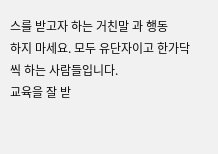스를 받고자 하는 거친말 과 행동
하지 마세요. 모두 유단자이고 한가닥씩 하는 사람들입니다.
교육을 잘 받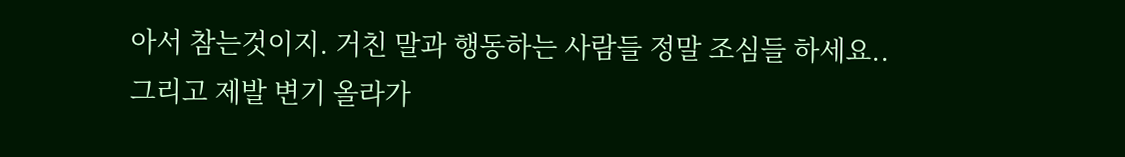아서 참는것이지. 거친 말과 행동하는 사람들 정말 조심들 하세요..
그리고 제발 변기 올라가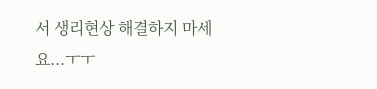서 생리현상 해결하지 마세요...ㅜㅜ